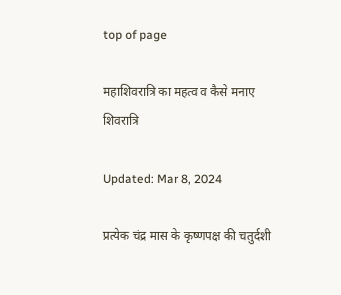top of page

महाशिवरात्रि का महत्व व कैसे मनाए शिवरात्रि

Updated: Mar 8, 2024

प्रत्येक चंद्र मास के कृष्णपक्ष की चतुर्दशी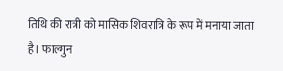तिथि की रात्री को मासिक शिवरात्रि के रूप में मनाया जाता है। फाल्गुन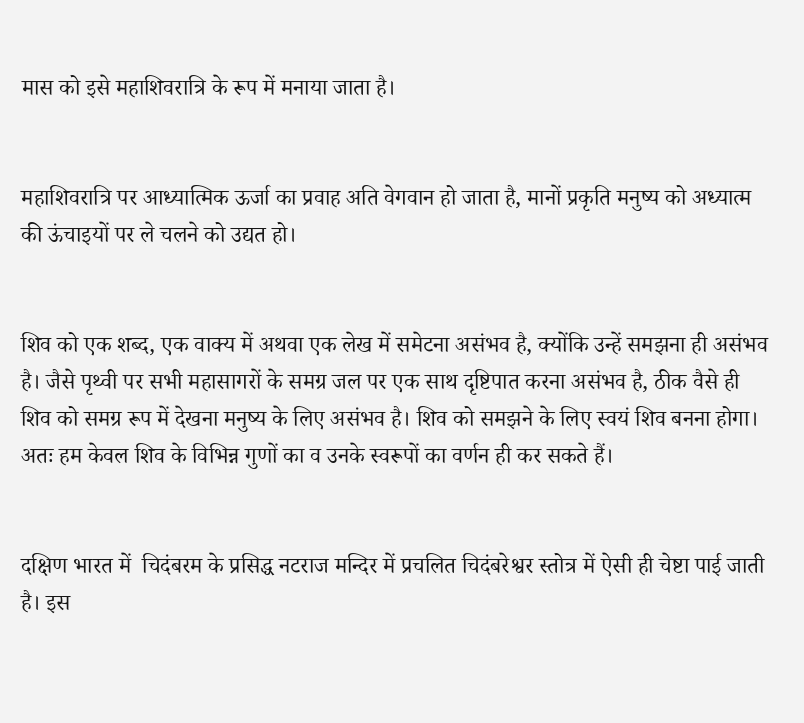मास को इसे महाशिवरात्रि के रूप में मनाया जाता है।


महाशिवरात्रि पर आध्यात्मिक ऊर्जा का प्रवाह अति वेगवान हो जाता है, मानों प्रकृति मनुष्य को अध्यात्म की ऊंचाइयों पर ले चलने को उद्यत हो।


शिव को एक शब्द, एक वाक्य में अथवा एक लेख में समेटना असंभव है, क्योंकि उन्हें समझना ही असंभव है। जैसे पृथ्वी पर सभी महासागरों के समग्र जल पर एक साथ दृष्टिपात करना असंभव है, ठीक वैसे ही शिव को समग्र रूप में देखना मनुष्य के लिए असंभव है। शिव को समझने के लिए स्वयं शिव बनना होगा। अतः हम केवल शिव के विभिन्न गुणों का व उनके स्वरूपों का वर्णन ही कर सकते हैं।


दक्षिण भारत में  चिदंबरम के प्रसिद्ध नटराज मन्दिर में प्रचलित चिदंबरेश्वर स्तोत्र में ऐसी ही चेष्टा पाई जाती है। इस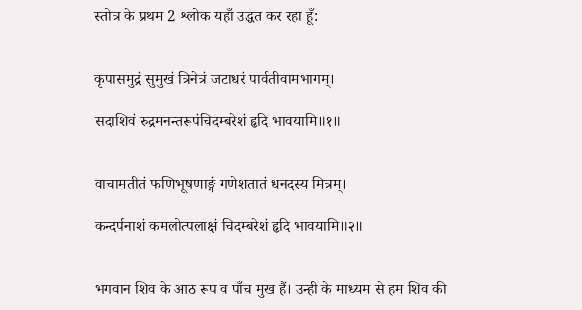स्तोत्र के प्रथम 2 श्लोक यहाँ उद्धत कर रहा हूँ:


कृपासमुद्रं सुमुखं त्रिनेत्रं जटाधरं पार्वतीवामभागम्।

सदाशिवं रुद्रमनन्तरूपंचिदम्बरेशं हृदि भावयामि॥१॥


वाचामतीतं फणिभूषणाङ्गं गणेशतातं धनदस्य मित्रम्।

कन्दर्पनाशं कमलोत्पलाक्षं चिदम्बरेशं हृदि भावयामि॥२॥


भगवान शिव के आठ रूप व पाँच मुख हैं। उन्ही के माध्यम से हम शिव की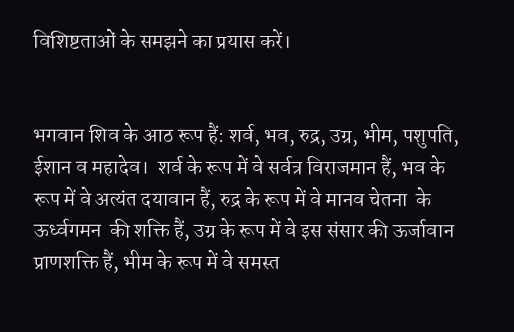विशिष्टताओं के समझने का प्रयास करें।


भगवान शिव के आठ रूप हैं: शर्व, भव, रुद्र, उग्र, भीम, पशुपति, ईशान व महादेव।  शर्व के रूप में वे सर्वत्र विराजमान हैं, भव के रूप में वे अत्यंत दयावान हैं, रुद्र के रूप में वे मानव चेतना  के ऊर्ध्वगमन  की शक्ति हैं, उग्र के रूप में वे इस संसार की ऊर्जावान प्राणशक्ति हैं, भीम के रूप में वे समस्त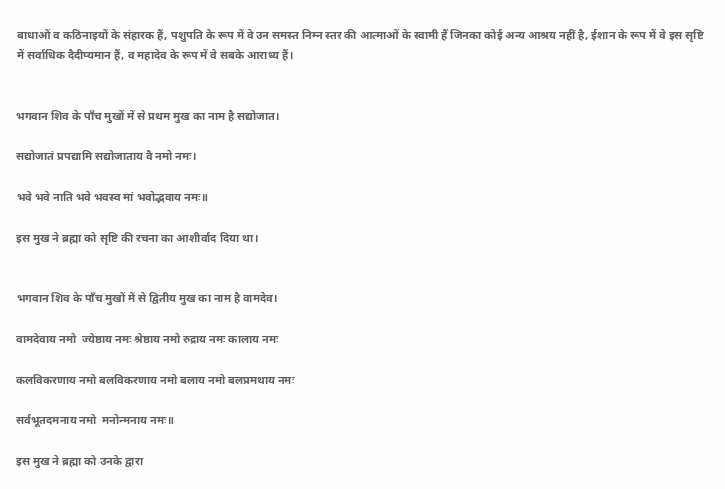बाधाओं व कठिनाइयों के संहारक हैं, पशुपति के रूप में वे उन समस्त निम्न स्तर की आत्माओं के स्वामी हैं जिनका कोई अन्य आश्रय नहीं है, ईशान के रूप में वे इस सृष्टि में सर्वाधिक दैदीप्यमान हैं, व महादेव के रूप में वे सबके आराध्य हैं।


भगवान शिव के पाँच मुखों में से प्रथम मुख का नाम है सद्योजात।

सद्योजातं प्रपद्यामि सद्योजाताय वै नमो नमः।

भवे भवे नाति भवे भवस्व मां भवोद्भवाय नमः॥

इस मुख ने ब्रह्मा को सृष्टि की रचना का आशीर्वाद दिया था।


भगवान शिव के पाँच मुखों में से द्वितीय मुख का नाम है वामदेव।

वामदेवाय नमो  ज्येष्ठाय नमः श्रेष्ठाय नमो रुद्राय नमः कालाय नमः

कलविकरणाय नमो बलविकरणाय नमो बलाय नमो बलप्रमथाय नमः

सर्वभूतदमनाय नमो  मनोन्मनाय नमः॥

इस मुख ने ब्रह्मा को उनके द्वारा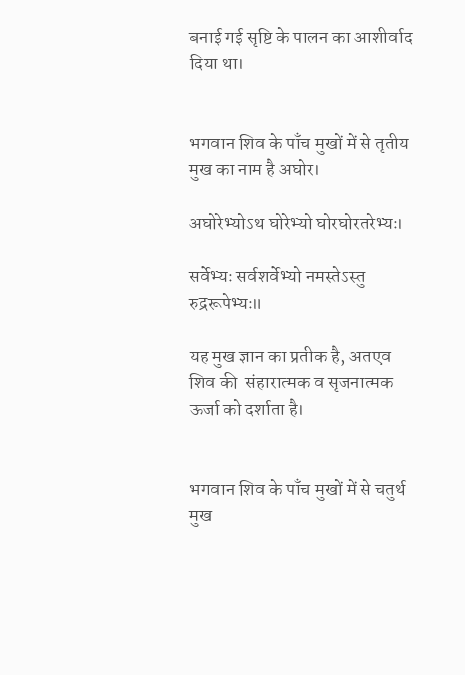बनाई गई सृष्टि के पालन का आशीर्वाद दिया था।


भगवान शिव के पाँच मुखों में से तृतीय मुख का नाम है अघोर।

अघोरेभ्योऽथ घोरेभ्यो घोरघोरतरेभ्यः।

सर्वेभ्यः सर्वशर्वेभ्यो नमस्तेऽस्तु रुद्ररूपेभ्यः॥

यह मुख ज्ञान का प्रतीक है, अतएव शिव की  संहारात्मक व सृजनात्मक ऊर्जा को दर्शाता है।


भगवान शिव के पाँच मुखों में से चतुर्थ मुख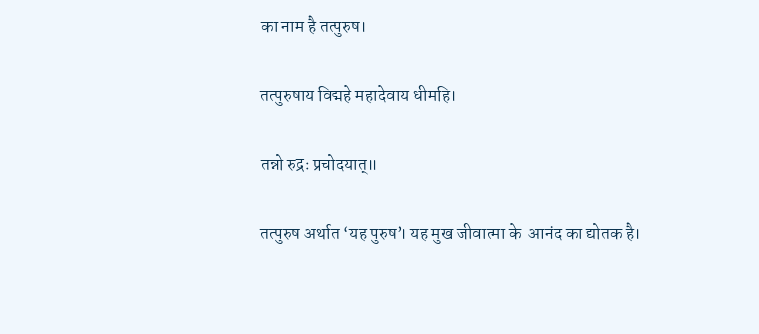का नाम है तत्पुरुष।

तत्पुरुषाय विद्महे महादेवाय धीमहि।

तन्नो रुद्रः प्रचोदयात्॥

तत्पुरुष अर्थात ‘यह पुरुष’। यह मुख जीवात्मा के  आनंद का द्योतक है।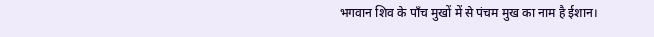भगवान शिव के पाँच मुखों में से पंचम मुख का नाम है ईशान।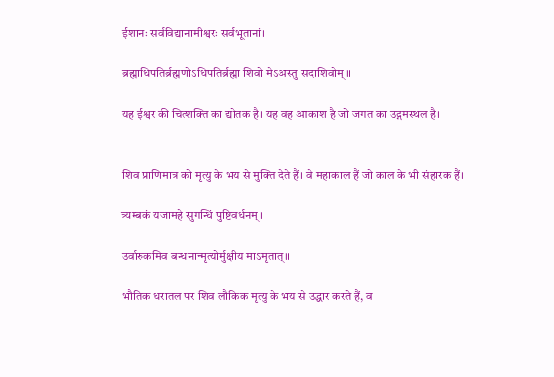ईशानः सर्वविद्यानामीश्वरः सर्वभूतानां।

ब्रह्माधिपतिर्ब्रह्मणोऽधिपतिर्ब्रह्मा शिवो मेऽअस्तु सदाशिवोम्॥

यह ईश्वर की चित्शक्ति का द्योतक है। यह वह आकाश है जो जगत का उद्गमस्थल है।


शिव प्राणिमात्र को मृत्यु के भय से मुक्ति देते हैं। वे महाकाल हैं जो काल के भी संहारक हैं।

त्र्यम्‍बकं यजामहे सुगन्धिं पुष्टिवर्धनम्।

उर्वारुकमिव बन्‍धनान्मृत्‍योर्मुक्षीय माऽमृतात्॥

भौतिक धरातल पर शिव लौकिक मृत्यु के भय से उद्धार करते हैं, व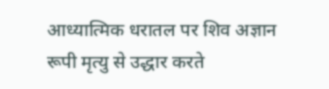आध्यात्मिक धरातल पर शिव अज्ञान रूपी मृत्यु से उद्धार करते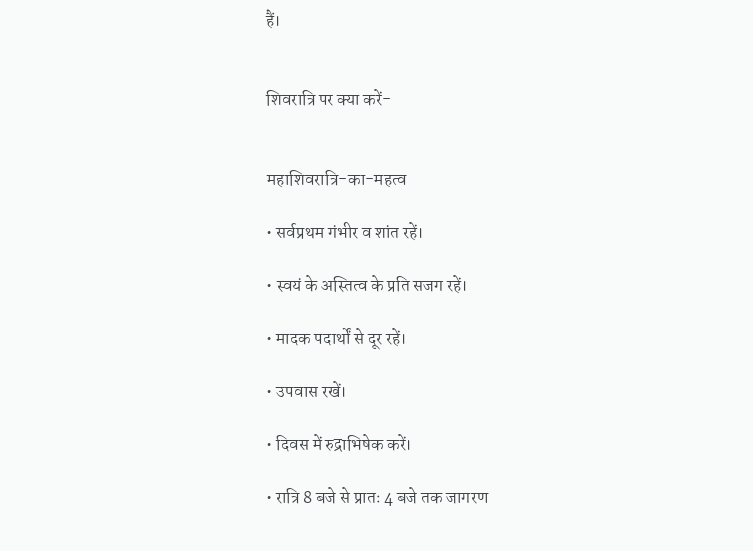हैं।


शिवरात्रि पर क्या करें-


महाशिवरात्रि-का-महत्व

• सर्वप्रथम गंभीर व शांत रहें।

• स्वयं के अस्तित्व के प्रति सजग रहें।

• मादक पदार्थों से दूर रहें।

• उपवास रखें।

• दिवस में रुद्राभिषेक करें।

• रात्रि 8 बजे से प्रातः 4 बजे तक जागरण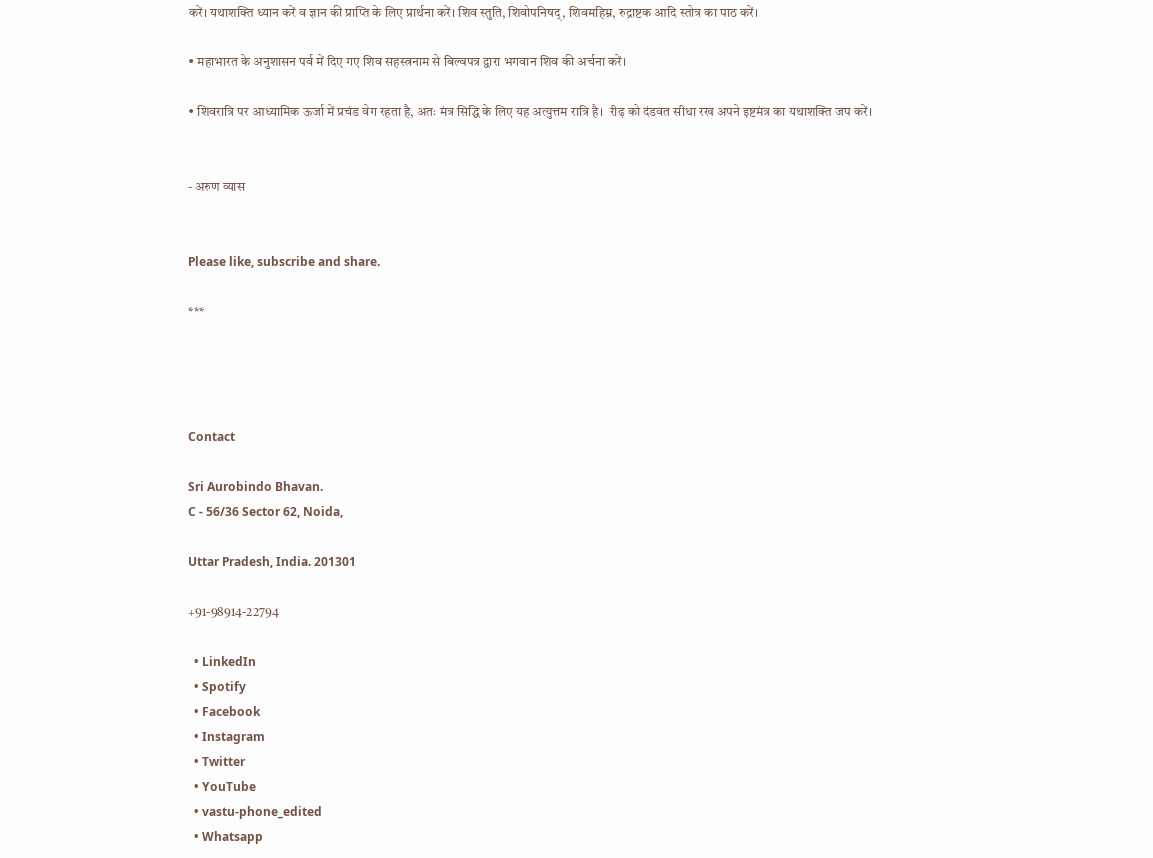करें। यथाशक्ति ध्यान करें व ज्ञान की प्राप्ति के लिए प्रार्थना करें। शिव स्तुति, शिवोपनिषद्, शिवमहिम्न, रुद्राष्टक आदि स्तोत्र का पाठ करें।

• महाभारत के अनुशासन पर्व में दिए गए शिव सहस्त्रनाम से बिल्वपत्र द्वारा भगवान शिव की अर्चना करें।

• शिवरात्रि पर आध्यामिक ऊर्जा में प्रचंड वेग रहता है, अतः मंत्र सिद्धि के लिए यह अत्युत्तम रात्रि है।  रीढ़ को दंडवत सीधा रख अपने इष्टमंत्र का यथाशक्ति जप करें।


- अरुण व्यास


Please like, subscribe and share.

***




Contact

Sri Aurobindo Bhavan.
C - 56/36 Sector 62, Noida,

Uttar Pradesh, India. 201301

+91-98914-22794

  • LinkedIn
  • Spotify
  • Facebook
  • Instagram
  • Twitter
  • YouTube
  • vastu-phone_edited
  • Whatsapp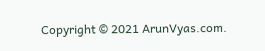Copyright © 2021 ArunVyas.com.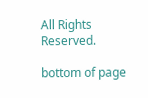All Rights Reserved.

bottom of page